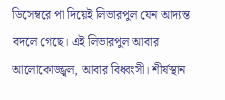ডিসেম্বরে পা দিয়েই লিভারপুল যেন আদ্যন্ত বদলে গেছে। এই লিভারপুল আবার আলোকোজ্জ্বল, আবার বিধ্বংসী। শীর্ষস্থান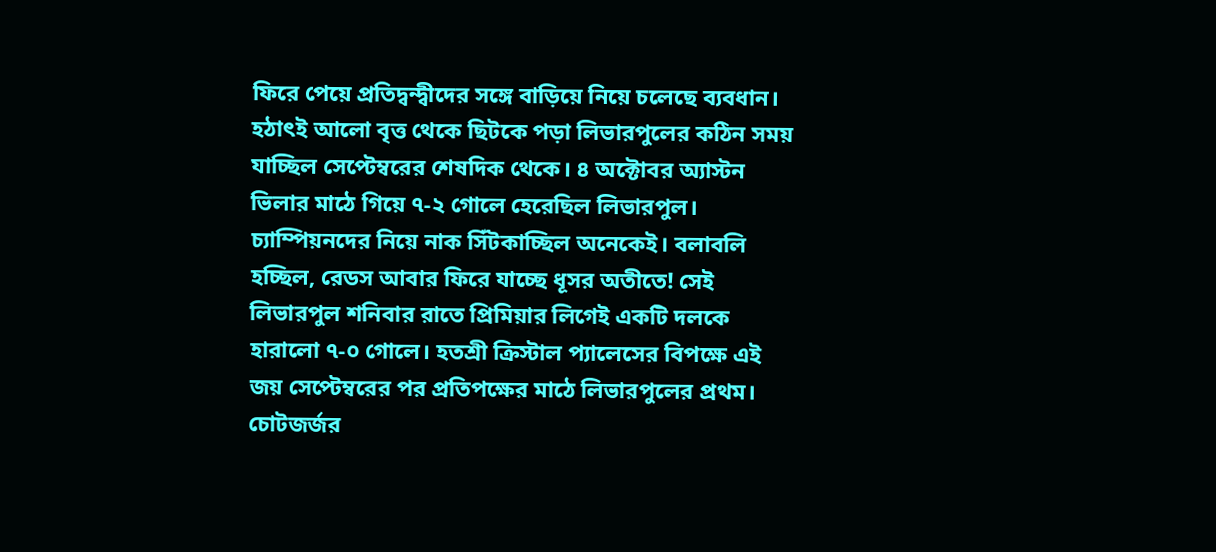ফিরে পেয়ে প্রতিদ্বন্দ্বীদের সঙ্গে বাড়িয়ে নিয়ে চলেছে ব্যবধান।
হঠাৎই আলো বৃত্ত থেকে ছিটকে পড়া লিভারপুলের কঠিন সময় যাচ্ছিল সেপ্টেম্বরের শেষদিক থেকে। ৪ অক্টোবর অ্যাস্টন ভিলার মাঠে গিয়ে ৭-২ গোলে হেরেছিল লিভারপুল। চ্যাম্পিয়নদের নিয়ে নাক সিঁটকাচ্ছিল অনেকেই। বলাবলি হচ্ছিল, রেডস আবার ফিরে যাচ্ছে ধূসর অতীতে! সেই লিভারপুল শনিবার রাতে প্রিমিয়ার লিগেই একটি দলকে হারালো ৭-০ গোলে। হতশ্রী ক্রিস্টাল প্যালেসের বিপক্ষে এই জয় সেপ্টেম্বরের পর প্রতিপক্ষের মাঠে লিভারপুলের প্রথম।
চোটজর্জর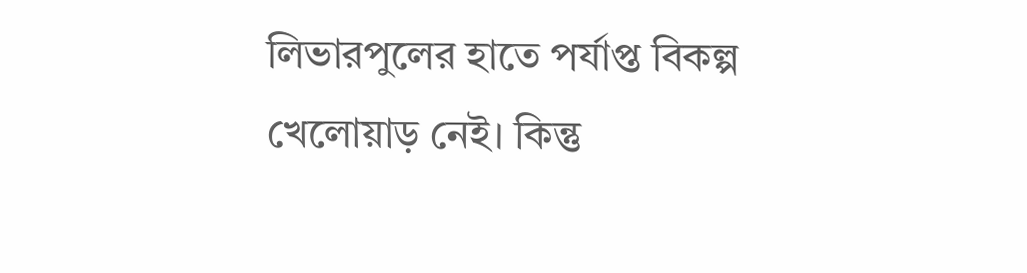লিভারপুলের হাতে পর্যাপ্ত বিকল্প খেলোয়াড় নেই। কিন্তু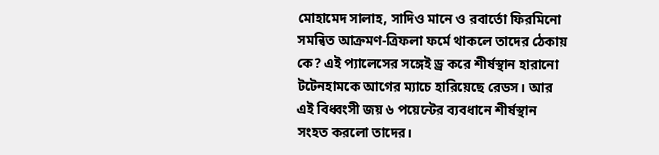মোহামেদ সালাহ, সাদিও মানে ও রবার্তো ফিরমিনো সমন্বিত আক্রমণ-ত্রিফলা ফর্মে থাকলে তাদের ঠেকায় কে? এই প্যালেসের সঙ্গেই ড্র করে শীর্ষস্থান হারানো টটেনহামকে আগের ম্যাচে হারিয়েছে রেডস। আর এই বিধ্বংসী জয় ৬ পয়েন্টের ব্যবধানে শীর্ষস্থান সংহত করলো তাদের।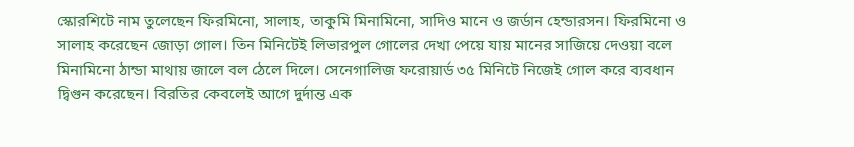স্কোরশিটে নাম তুলেছেন ফিরমিনো, সালাহ, তাকুমি মিনামিনো, সাদিও মানে ও জর্ডান হেন্ডারসন। ফিরমিনো ও সালাহ করেছেন জোড়া গোল। তিন মিনিটেই লিভারপুল গোলের দেখা পেয়ে যায় মানের সাজিয়ে দেওয়া বলে মিনামিনো ঠান্ডা মাথায় জালে বল ঠেলে দিলে। সেনেগালিজ ফরোয়ার্ড ৩৫ মিনিটে নিজেই গোল করে ব্যবধান দ্বিগুন করেছেন। বিরতির কেবলেই আগে দুর্দান্ত এক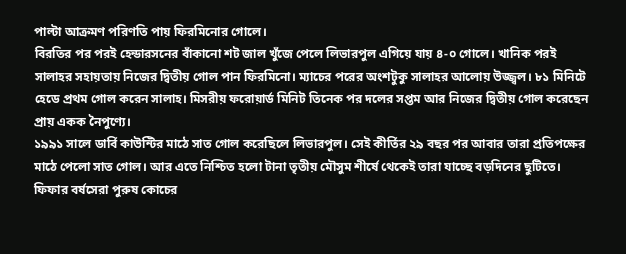পাল্টা আক্রমণ পরিণতি পায় ফিরমিনোর গোলে।
বিরতির পর পরই হেন্ডারসনের বাঁকানো শট জাল খুঁজে পেলে লিভারপুল এগিয়ে যায় ৪-০ গোলে। খানিক পরই সালাহর সহায়তায় নিজের দ্বিতীয় গোল পান ফিরমিনো। ম্যাচের পরের অংশটুকু সালাহর আলোয় উজ্জ্বল। ৮১ মিনিটে হেডে প্রথম গোল করেন সালাহ। মিসরীয় ফরোয়ার্ড মিনিট তিনেক পর দলের সপ্তম আর নিজের দ্বিতীয় গোল করেছেন প্রায় একক নৈপুণ্যে।
১৯৯১ সালে ডার্বি কাউন্টির মাঠে সাত গোল করেছিলে লিভারপুল। সেই কীর্তির ২৯ বছর পর আবার তারা প্রতিপক্ষের মাঠে পেলো সাত গোল। আর এতে নিশ্চিত হলো টানা তৃতীয় মৌসুম শীর্ষে থেকেই তারা যাচ্ছে বড়দিনের ছুটিতে।
ফিফার বর্ষসেরা পুরুষ কোচের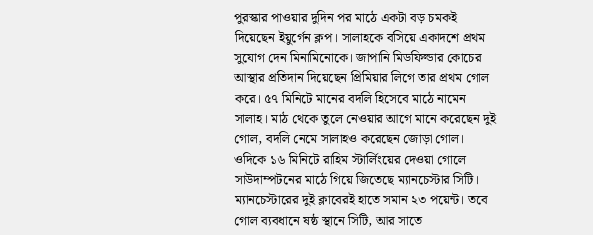পুরস্কার পাওয়ার দুদিন পর মাঠে একটা বড় চমকই দিয়েছেন ইয়ুর্গেন ক্লপ। সালাহকে বসিয়ে একাদশে প্রথম সুযোগ দেন মিনামিনোকে। জাপানি মিডফিল্ডার কোচের আস্থার প্রতিদান দিয়েছেন প্রিমিয়ার লিগে তার প্রথম গোল করে। ৫৭ মিনিটে মানের বদলি হিসেবে মাঠে নামেন সালাহ। মাঠ থেকে তুলে নেওয়ার আগে মানে করেছেন দুই গোল, বদলি নেমে সালাহও করেছেন জোড়া গোল।
ওদিকে ১৬ মিনিটে রাহিম স্টার্লিংয়ের দেওয়া গোলে সাউদাম্পটনের মাঠে গিয়ে জিতেছে ম্যানচেস্টার সিটি। ম্যানচেস্টারের দুই ক্লাবেরই হাতে সমান ২৩ পয়েন্ট। তবে গোল ব্যবধানে ষষ্ঠ স্থানে সিটি, আর সাতে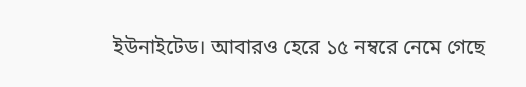ইউনাইটেড। আবারও হেরে ১৫ নম্বরে নেমে গেছে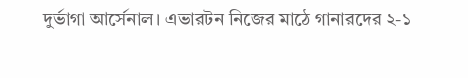দুর্ভাগা আর্সেনাল। এভারটন নিজের মাঠে গানারদের ২-১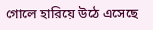গোলে হারিয়ে উঠে এসেছে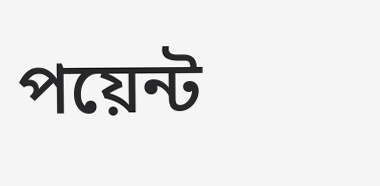পয়েন্ট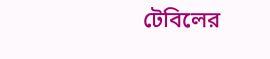টেবিলের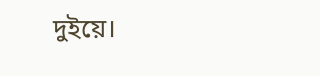দুইয়ে।